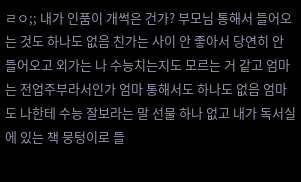ㄹㅇ;; 내가 인품이 개썩은 건가? 부모님 통해서 들어오는 것도 하나도 없음 친가는 사이 안 좋아서 당연히 안 들어오고 외가는 나 수능치는지도 모르는 거 같고 엄마는 전업주부라서인가 엄마 통해서도 하나도 없음 엄마도 나한테 수능 잘보라는 말 선물 하나 없고 내가 독서실에 있는 책 뭉텅이로 들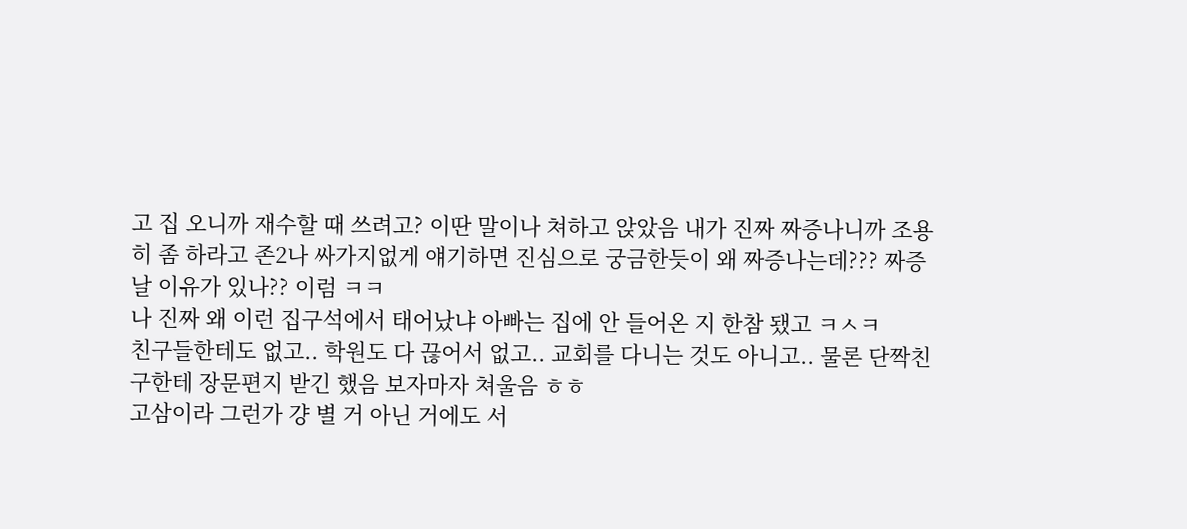고 집 오니까 재수할 때 쓰려고? 이딴 말이나 쳐하고 앉았음 내가 진짜 짜증나니까 조용히 좀 하라고 존2나 싸가지없게 얘기하면 진심으로 궁금한듯이 왜 짜증나는데??? 짜증날 이유가 있나?? 이럼 ㅋㅋ
나 진짜 왜 이런 집구석에서 태어났냐 아빠는 집에 안 들어온 지 한참 됐고 ㅋㅅㅋ
친구들한테도 없고.. 학원도 다 끊어서 없고.. 교회를 다니는 것도 아니고.. 물론 단짝친구한테 장문편지 받긴 했음 보자마자 쳐울음 ㅎㅎ
고삼이라 그런가 걍 별 거 아닌 거에도 서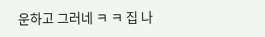운하고 그러네 ㅋ ㅋ 집 나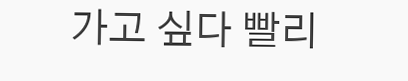가고 싶다 빨리